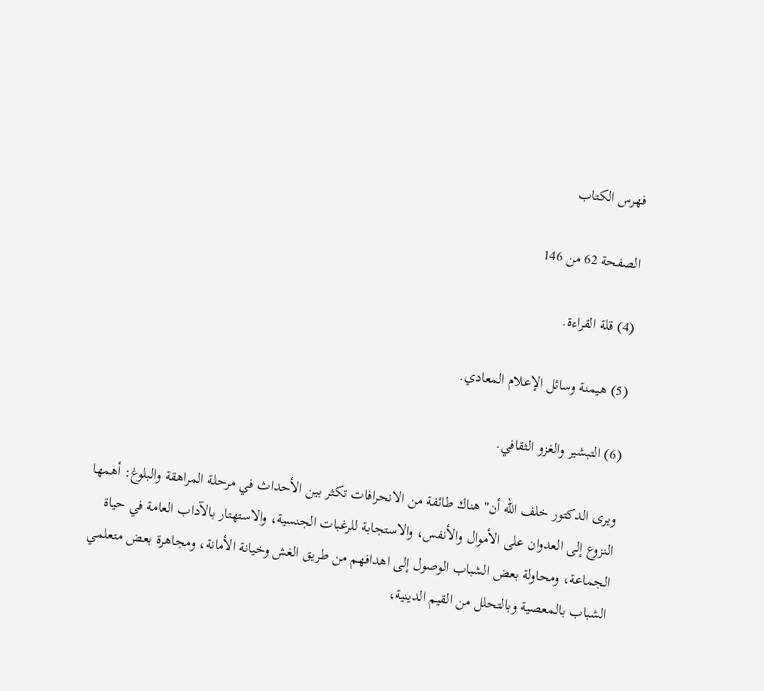فهرس الكتاب

الصفحة 62 من 146

(4) قلة القراءة.

(5) هيمنة وسائل الإعلام المعادي.

(6) التبشير والغزو الثقافي.

ويرى الدكتور خلف الله أن"هناك طائفة من الانحرافات تكثر بين الأحداث في مرحلة المراهقة والبلوغ: أهمها النزوع إلى العدوان على الأموال والأنفس، والاستجابة للرغبات الجنسية، والاستهتار بالآداب العامة في حياة الجماعة، ومحاولة بعض الشباب الوصول إلى اهدافهم من طريق الغش وخيانة الأمانة، ومجاهرة بعض متعلمي الشباب بالمعصية وبالتحلل من القيم الدينية،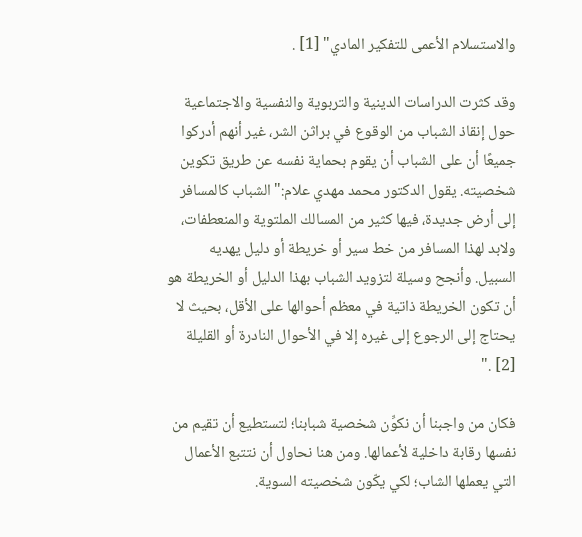والاستسلام الأعمى للتفكير المادي" [1] .

وقد كثرت الدراسات الدينية والتربوية والنفسية والاجتماعية حول إنقاذ الشباب من الوقوع في براثن الشر، غير أنهم أدركوا جميعًا أن على الشباب أن يقوم بحماية نفسه عن طريق تكوين شخصيته. يقول الدكتور محمد مهدي علام:"الشباب كالمسافر إلى أرض جديدة، فيها كثير من المسالك الملتوية والمنعطفات، ولابد لهذا المسافر من خط سير أو خريطة أو دليل يهديه السبيل. وأنجح وسيلة لتزويد الشباب بهذا الدليل أو الخريطة هو أن تكون الخريطة ذاتية في معظم أحوالها على الأقل، بحيث لا يحتاج إلى الرجوع إلى غيره إلا في الأحوال النادرة أو القليلة [2] ."

فكان من واجبنا أن نكوِّن شخصية شبابنا؛ لتستطيع أن تقيم من نفسها رقابة داخلية لأعمالها. ومن هنا نحاول أن نتتبع الأعمال التي يعملها الشاب؛ لكي يكّون شخصيته السوية.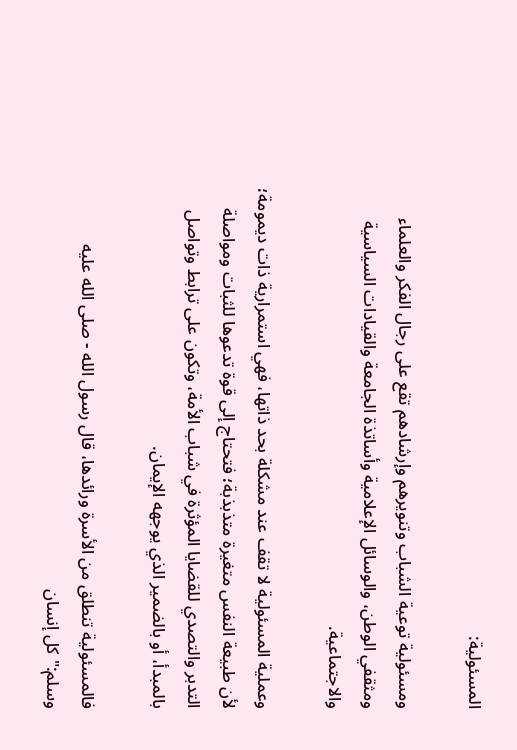المسئولية:

ومسئولية توعية الشباب وتنويرهم وإرشادهم تقع على رجال الفكر والعلماء ومثقفي الوطن، والوسائل الإعلامية وأساتذة الجامعة والقيادات السياسية والاجتماعية.

وعملية المسئولية لا تقف عند مشكلة بحد ذاتها، فهي استمرارية ذات ديمومة؛ لأن طبيعة النفس متغيرة متذبذبة؛ فتحتاج إلى قوة تدعوها للثبات ومواصلة التدبر والتصدي للقضايا المؤثرة في شباب الأمة، وتكون على ترابط وتواصل بالمبدأ، أو بالضمير الذي يوجهه الإيمان.

فالمسئولية تنطلق من الأسرة ورائدها، قال رسول الله - صلى الله عليه وسلم:"كل إنسان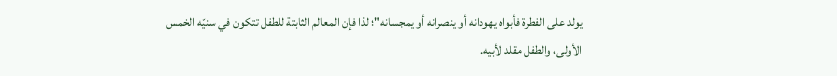يولد على الفطرة فأبواه يهودانه أو ينصرانه أو يمجسانه"؛ لذا فإن المعالم الثابتة للطفل تتكون في سنيّه الخمس الأولى، والطفل مقلد لأبيه.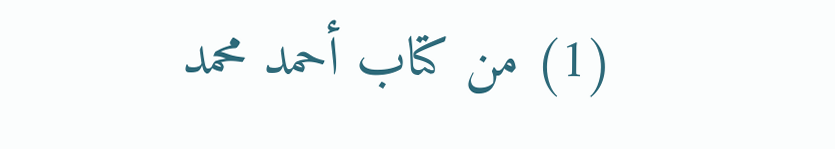(1) من كتاب أحمد محمد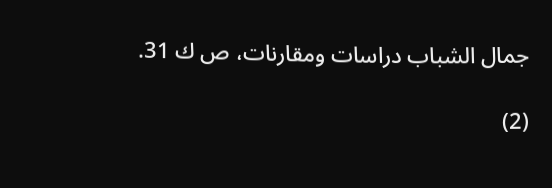جمال الشباب دراسات ومقارنات، ص ك 31.

(2)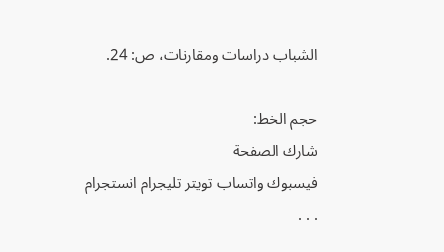الشباب دراسات ومقارنات، ص: 24.

حجم الخط:
شارك الصفحة
فيسبوك واتساب تويتر تليجرام انستجرام
. . .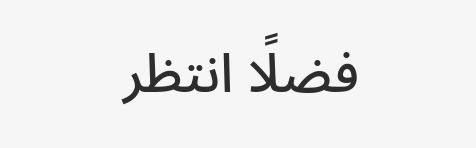فضلًا انتظر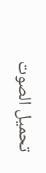تحميل الصوت